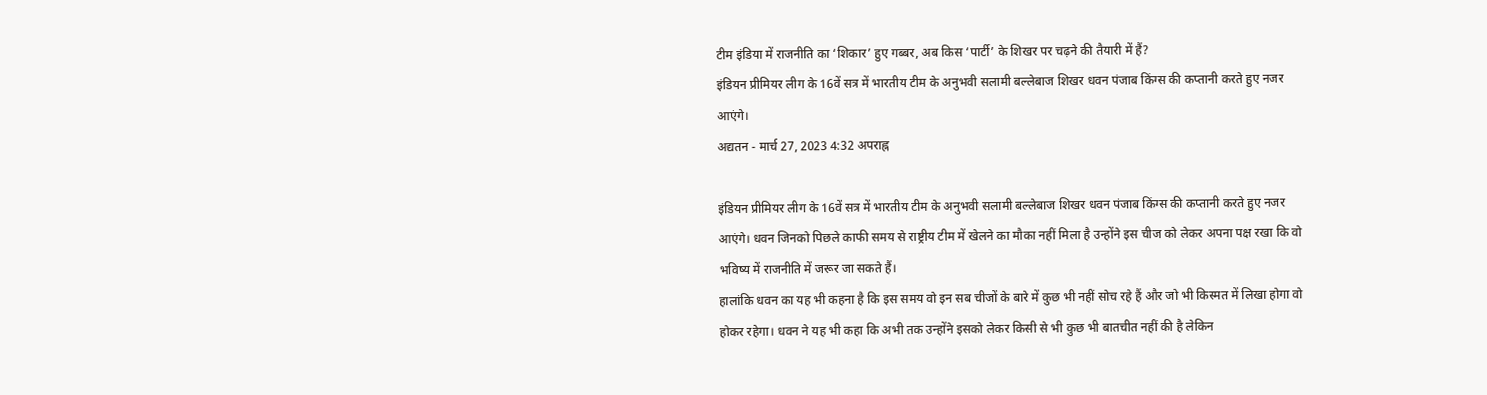टीम इंडिया में राजनीति का ‘शिकार’ हुए गब्बर, अब किस ‘पार्टी’ के शिखर पर चढ़ने की तैयारी में हैं?
इंडियन प्रीमियर लीग के 16वें सत्र में भारतीय टीम के अनुभवी सलामी बल्लेबाज शिखर धवन पंजाब किंग्स की कप्तानी करते हुए नजर आएंगे।
अद्यतन - मार्च 27, 2023 4:32 अपराह्न

इंडियन प्रीमियर लीग के 16वें सत्र में भारतीय टीम के अनुभवी सलामी बल्लेबाज शिखर धवन पंजाब किंग्स की कप्तानी करते हुए नजर आएंगे। धवन जिनको पिछले काफी समय से राष्ट्रीय टीम में खेलने का मौका नहीं मिला है उन्होंने इस चीज को लेकर अपना पक्ष रखा कि वो भविष्य में राजनीति में जरूर जा सकते हैं।
हालांकि धवन का यह भी कहना है कि इस समय वो इन सब चीजों के बारे में कुछ भी नहीं सोच रहे हैं और जो भी किस्मत में लिखा होगा वो होकर रहेगा। धवन ने यह भी कहा कि अभी तक उन्होंने इसको लेकर किसी से भी कुछ भी बातचीत नहीं की है लेकिन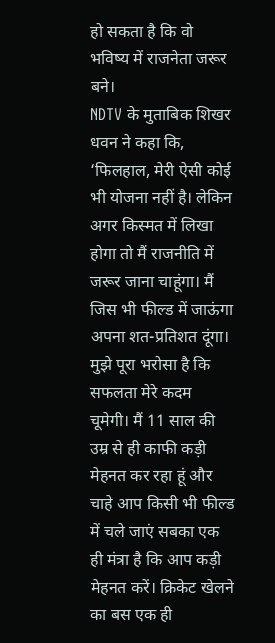हो सकता है कि वो भविष्य में राजनेता जरूर बने।
NDTV के मुताबिक शिखर धवन ने कहा कि, ‘फिलहाल, मेरी ऐसी कोई भी योजना नहीं है। लेकिन अगर किस्मत में लिखा होगा तो मैं राजनीति में जरूर जाना चाहूंगा। मैं जिस भी फील्ड में जाऊंगा अपना शत-प्रतिशत दूंगा। मुझे पूरा भरोसा है कि सफलता मेरे कदम चूमेगी। मैं 11 साल की उम्र से ही काफी कड़ी मेहनत कर रहा हूं और चाहे आप किसी भी फील्ड में चले जाएं सबका एक ही मंत्रा है कि आप कड़ी मेहनत करें। क्रिकेट खेलने का बस एक ही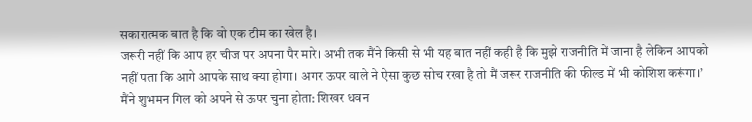सकारात्मक बात है कि वो एक टीम का खेल है।
जरूरी नहीं कि आप हर चीज पर अपना पैर मारे। अभी तक मैंने किसी से भी यह बात नहीं कही है कि मुझे राजनीति में जाना है लेकिन आपको नहीं पता कि आगे आपके साथ क्या होगा। अगर ऊपर वाले ने ऐसा कुछ सोच रखा है तो मैं जरूर राजनीति की फील्ड में भी कोशिश करूंगा।’
मैंने शुभमन गिल को अपने से ऊपर चुना होता: शिखर धवन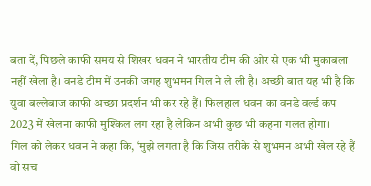बता दें, पिछले काफी समय से शिखर धवन ने भारतीय टीम की ओर से एक भी मुकाबला नहीं खेला है। वनडे टीम में उनकी जगह शुभमन गिल ने ले ली है। अच्छी बात यह भी है कि युवा बल्लेबाज काफी अच्छा प्रदर्शन भी कर रहे हैं। फिलहाल धवन का वनडे वर्ल्ड कप 2023 में खेलना काफी मुश्किल लग रहा है लेकिन अभी कुछ भी कहना गलत होगा।
गिल को लेकर धवन ने कहा कि, ‘मुझे लगता है कि जिस तरीके से शुभमन अभी खेल रहे हैं वो सच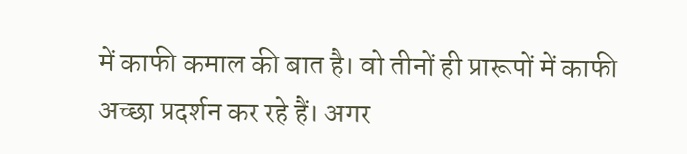में काफी कमाल की बात है। वो तीनों ही प्रारूपों में काफी अच्छा प्रदर्शन कर रहे हैं। अगर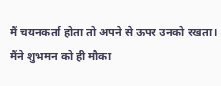मैं चयनकर्ता होता तो अपने से ऊपर उनको रखता। मैंने शुभमन को ही मौका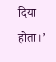दिया होता।’